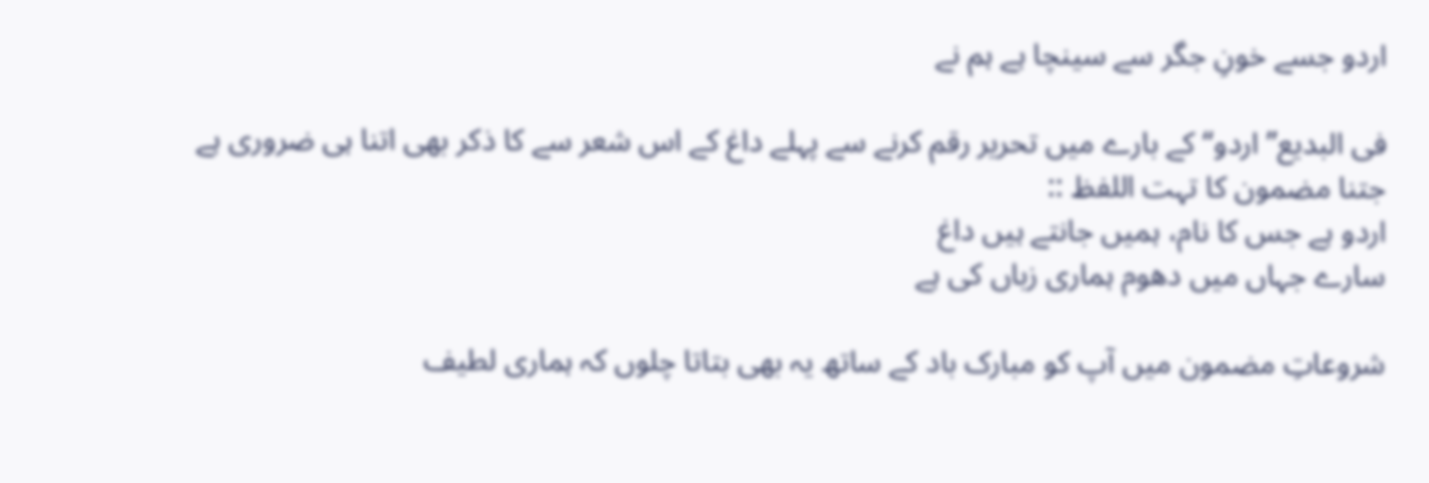اردو جسے خونِ جگر سے سینچا ہے ہم نے

فی البدیع” اردو“ کے بارے میں تحریر رقم کرنے سے پہلے داغ کے اس شعر سے کا ذکر بھی اتنا ہی ضروری ہے جتنا مضمون کا تہت اللفظ ::
اردو ہے جس کا نام، ہمیں جانتے ہیں داغ
سارے جہاں میں دھوم ہماری زباں کی ہے

شروعاتِ مضمون میں آپ کو مبارک باد کے ساتھ یہ بھی بتاتا چلوں کہ ہماری لطیف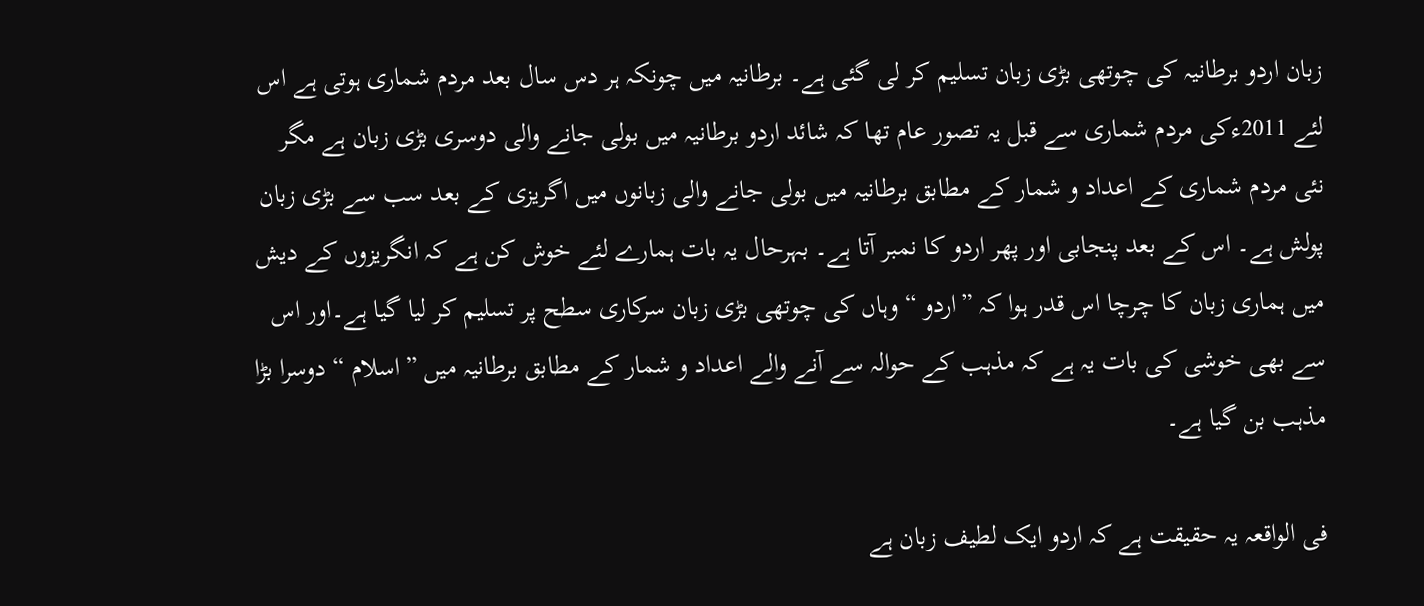زبان اردو برطانیہ کی چوتھی بڑی زبان تسلیم کر لی گئی ہے۔ برطانیہ میں چونکہ ہر دس سال بعد مردم شماری ہوتی ہے اس لئے 2011ءکی مردم شماری سے قبل یہ تصور عام تھا کہ شائد اردو برطانیہ میں بولی جانے والی دوسری بڑی زبان ہے مگر نئی مردم شماری کے اعداد و شمار کے مطابق برطانیہ میں بولی جانے والی زبانوں میں اگریزی کے بعد سب سے بڑی زبان پولش ہے۔ اس کے بعد پنجابی اور پھر اردو کا نمبر آتا ہے۔ بہرحال یہ بات ہمارے لئے خوش کن ہے کہ انگریزوں کے دیش میں ہماری زبان کا چرچا اس قدر ہوا کہ ”اردو “ وہاں کی چوتھی بڑی زبان سرکاری سطح پر تسلیم کر لیا گیا ہے۔اور اس سے بھی خوشی کی بات یہ ہے کہ مذہب کے حوالہ سے آنے والے اعداد و شمار کے مطابق برطانیہ میں ”اسلام “ دوسرا بڑا مذہب بن گیا ہے۔

فی الواقعہ یہ حقیقت ہے کہ اردو ایک لطیف زبان ہے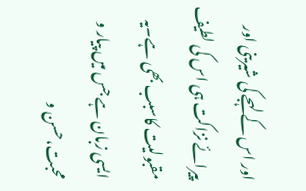اور اس کے لہجے کی شیرینی اور پیرائے نزاکت ہی اس کی لطیف مقبولیت کاسبب بھی ہے۔یہ ایسی زبان ہے جس میں پیار و محبت،حسن و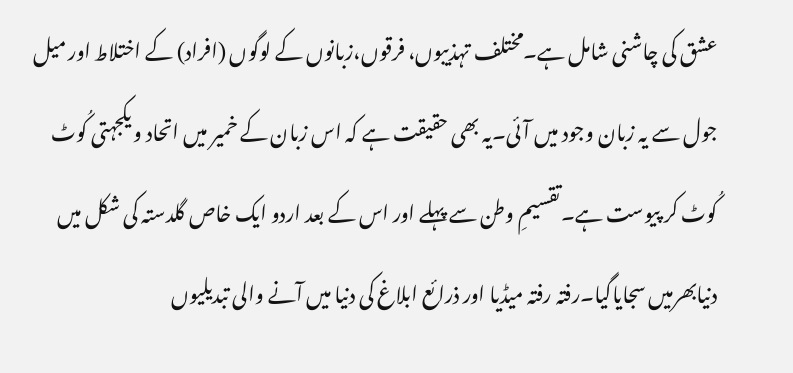عشق کی چاشنی شامل ہے۔مختلف تہذیبوں، فرقوں،زبانوں کے لوگوں (افراد) کے اختلاط اور میل جول سے یہ زبان وجود میں آئی۔یہ بھی حقیقت ہے کہ اس زبان کے خمیر میں اتحاد و یکجہتی کُوٹ کُوٹ کر پیوست ہے۔تقسیمِ وطن سے پہلے اور اس کے بعد اردو ایک خاص گلدستہ کی شکل میں دنیابھرمیں سجایاگیا۔رفتہ رفتہ میڈیا اور ذرائع ابلاغ کی دنیا میں آنے والی تبدیلیوں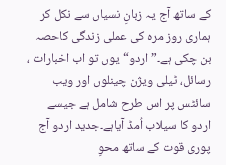کے ساتھ آج یہ زبانِ نسیاں سے نکل کر ہماری روز مرہ کی عملی زندگی کاحصہ بن چکی ہے۔”اردو“ یوں تو اب اخبارات ، رسائل، ٹیلی ویژن چینلوں اور ویب سائٹس پر اس طرح شامل ہے جیسے اردو کا سیلاب اُمڈ آیاہے۔جدید اردو آج پوری قوت کے ساتھ محوِ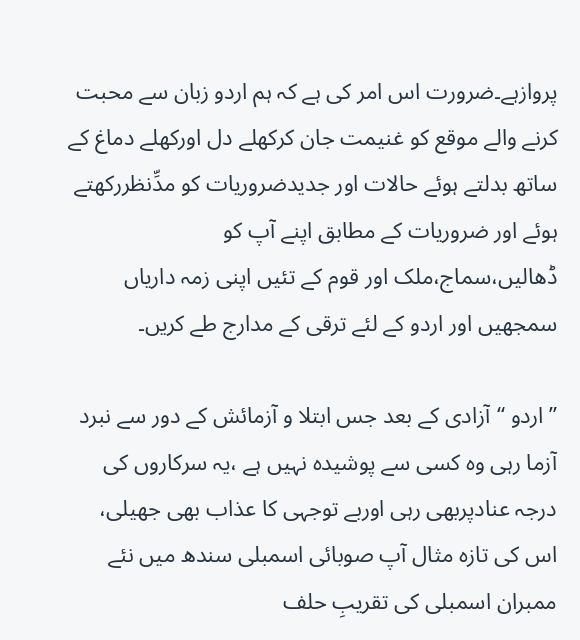پروازہے۔ضرورت اس امر کی ہے کہ ہم اردو زبان سے محبت کرنے والے موقع کو غنیمت جان کرکھلے دل اورکھلے دماغ کے ساتھ بدلتے ہوئے حالات اور جدیدضروریات کو مدِّنظررکھتے ہوئے اور ضروریات کے مطابق اپنے آپ کو ڈھالیں،سماج،ملک اور قوم کے تئیں اپنی زمہ داریاں سمجھیں اور اردو کے لئے ترقی کے مدارج طے کریں۔

”اردو “آزادی کے بعد جس ابتلا و آزمائش کے دور سے نبرد آزما رہی وہ کسی سے پوشیدہ نہیں ہے ،یہ سرکاروں کی درجہ عنادپربھی رہی اوربے توجہی کا عذاب بھی جھیلی، اس کی تازہ مثال آپ صوبائی اسمبلی سندھ میں نئے ممبران اسمبلی کی تقریبِ حلف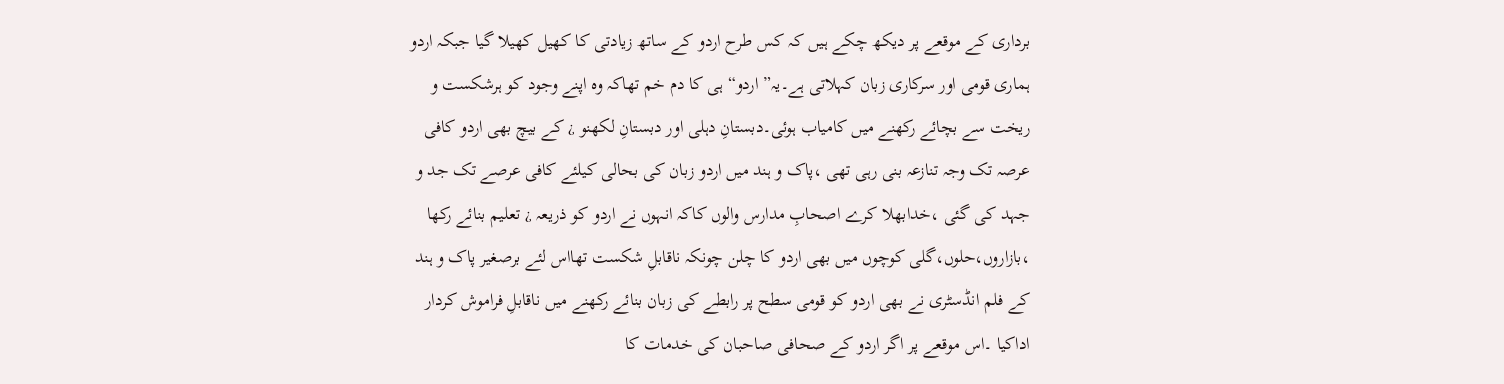برداری کے موقعے پر دیکھ چکے ہیں کہ کس طرح اردو کے ساتھ زیادتی کا کھیل کھیلا گیا جبکہ اردو ہماری قومی اور سرکاری زبان کہلاتی ہے۔یہ” اردو“ ہی کا دم خم تھاکہ وہ اپنے وجود کو ہرشکست و ریخت سے بچائے رکھنے میں کامیاب ہوئی۔دبستانِ دہلی اور دبستانِ لکھنو ¿ کے بیچ بھی اردو کافی عرصہ تک وجہ تنازعہ بنی رہی تھی ،پاک و ہند میں اردو زبان کی بحالی کیلئے کافی عرصے تک جد و جہد کی گئی ،خدابھلا کرے اصحابِ مدارس والوں کاکہ انہوں نے اردو کو ذریعہ ¿ تعلیم بنائے رکھا ،بازاروں،حلوں،گلی کوچوں میں بھی اردو کا چلن چونکہ ناقابلِ شکست تھااس لئے برصغیر پاک و ہند کے فلم انڈسٹری نے بھی اردو کو قومی سطح پر رابطے کی زبان بنائے رکھنے میں ناقابلِ فراموش کردار اداکیا ۔اس موقعے پر اگر اردو کے صحافی صاحبان کی خدمات کا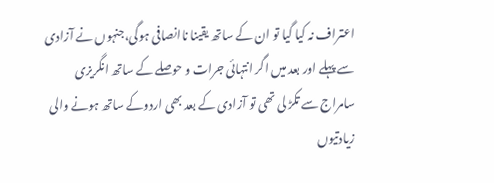اعتراف نہ کیا گیا تو ان کے ساتھ یقینا ناانصافی ہوگی،جنہوں نے آزادی سے پہلے اور بعد میں اگر انتہائی جرات و حوصلے کے ساتھ انگریزی سامراج سے تکڑ لی تھی تو آزادی کے بعد بھی اردوکے ساتھ ہونے والی زیادتیوں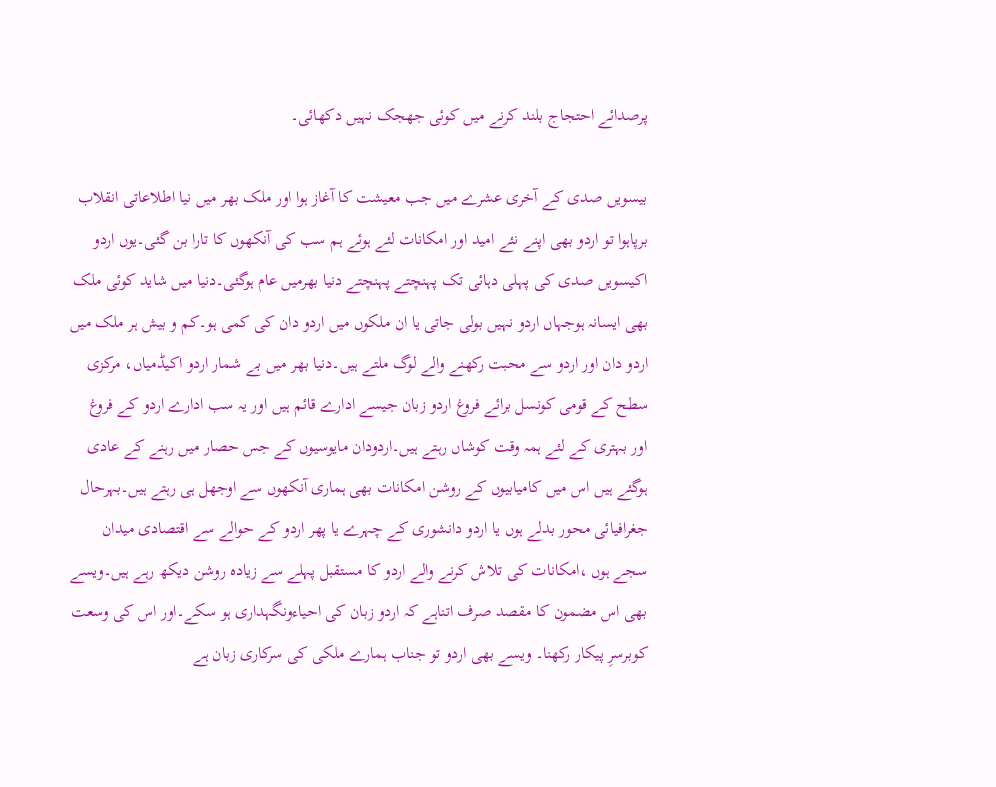پرصدائے احتجاج بلند کرنے میں کوئی جھجک نہیں دکھائی۔

بیسویں صدی کے آخری عشرے میں جب معیشت کا آغاز ہوا اور ملک بھر میں نیا اطلاعاتی انقلاب برپاہوا تو اردو بھی اپنے نئے امید اور امکانات لئے ہوئے ہم سب کی آنکھوں کا تارا بن گئی۔یوں اردو اکیسویں صدی کی پہلی دہائی تک پہنچتے پہنچتے دنیا بھرمیں عام ہوگئی۔دنیا میں شاید کوئی ملک بھی ایسانہ ہوجہاں اردو نہیں بولی جاتی یا ان ملکوں میں اردو دان کی کمی ہو۔کم و بیش ہر ملک میں اردو دان اور اردو سے محبت رکھنے والے لوگ ملتے ہیں۔دنیا بھر میں بے شمار اردو اکیڈمیاں، مرکزی سطح کے قومی کونسل برائے فروغ اردو زبان جیسے ادارے قائم ہیں اور یہ سب ادارے اردو کے فروغ اور بہتری کے لئے ہمہ وقت کوشاں رہتے ہیں۔اردودان مایوسیوں کے جس حصار میں رہنے کے عادی ہوگئے ہیں اس میں کامیابیوں کے روشن امکانات بھی ہماری آنکھوں سے اوجھل ہی رہتے ہیں۔بہرحال جغرافیائی محور بدلے ہوں یا اردو دانشوری کے چہرے یا پھر اردو کے حوالے سے اقتصادی میدان سجے ہوں ،امکانات کی تلاش کرنے والے اردو کا مستقبل پہلے سے زیادہ روشن دیکھ رہے ہیں۔ویسے بھی اس مضمون کا مقصد صرف اتناہے کہ اردو زبان کی احیاءونگہداری ہو سکے۔اور اس کی وسعت کوبرسرِ پیکار رکھنا۔ ویسے بھی اردو تو جناب ہمارے ملکی کی سرکاری زبان ہے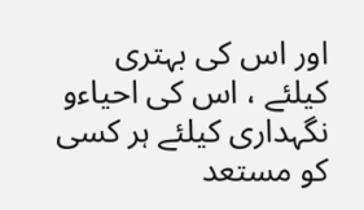اور اس کی بہتری کیلئے ، اس کی احیاءو نگہداری کیلئے ہر کسی کو مستعد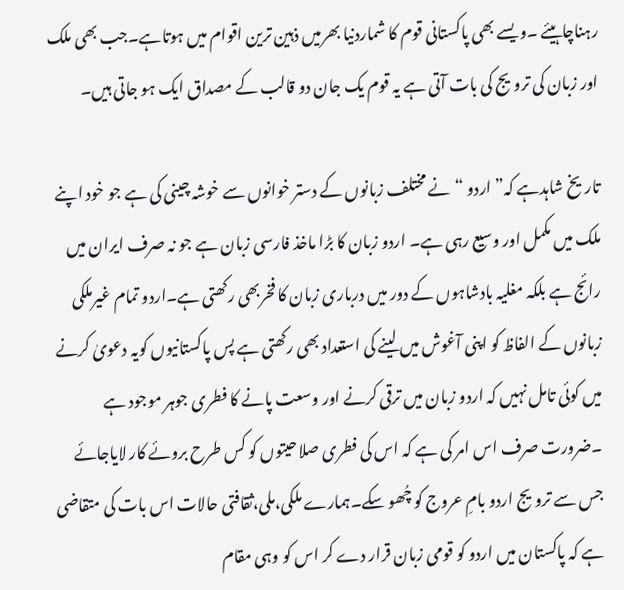رہناچاہیئے ۔ویسے بھی پاکستانی قوم کا شماردنیا بھرمیں ذہین ترین اقوام میں ہوتاہے۔جب بھی ملک اور زبان کی ترویج کی بات آتی ہے یہ قوم یک جان دو قالب کے مصداق ایک ہو جاتی ہیں۔

تاریخ شاہدہے کہ” اردو “نے مختلف زبانوں کے دستر خوانوں سے خوشہ چینی کی ہے جو خود اپنے ملک میں مکمل اور وسیع رہی ہے۔ اردو زبان کا بڑا ماخذ فارسی زبان ہے جو نہ صرف ایران میں رائج ہے بلکہ مغلیہ بادشاہوں کے دور میں درباری زبان کا فخربھی رکھتی ہے۔اردو تمام غیرملکی زبانوں کے الفاظ کو اپنی آغوش میں لینے کی استعداد بھی رکھتی ہے پس پاکستانیوں کویہ دعویٰ کرنے میں کوئی تامل نہیں کہ اردو زبان میں ترقی کرنے اور وسعت پانے کا فطری جوہر موجود ہے ۔ضرورت صرف اس امر کی ہے کہ اس کی فطری صلاحیتوں کو کس طرح بروئے کار لایاجائے جس سے ترویج اردو بامِ عروج کو چُھو سکے۔ہمارے ملکی،ملی،ثقافتی حالات اس بات کی متقاضی ہے کہ پاکستان میں اردو کو قومی زبان قرار دے کر اس کو وہی مقام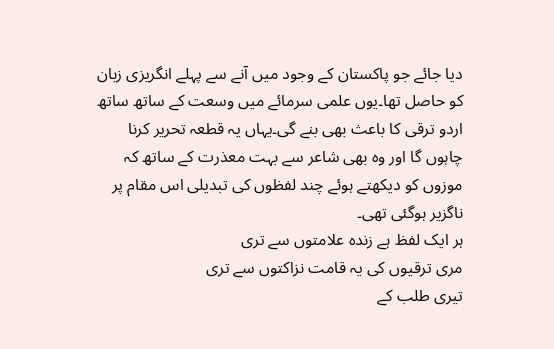دیا جائے جو پاکستان کے وجود میں آنے سے پہلے انگریزی زبان کو حاصل تھا۔یوں علمی سرمائے میں وسعت کے ساتھ ساتھ اردو ترقی کا باعث بھی بنے گی۔یہاں یہ قطعہ تحریر کرنا چاہوں گا اور وہ بھی شاعر سے بہت معذرت کے ساتھ کہ موزوں کو دیکھتے ہوئے چند لفظوں کی تبدیلی اس مقام پر ناگزیر ہوگئی تھی۔
ہر ایک لفظ ہے زندہ علامتوں سے تری
مری ترقیوں کی یہ قامت نزاکتوں سے تری
تیری طلب کے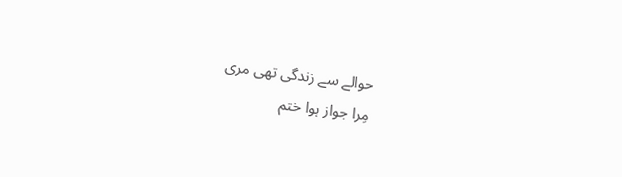حوالے سے زندگی تھی مری
مِرا جواز ہوا ختم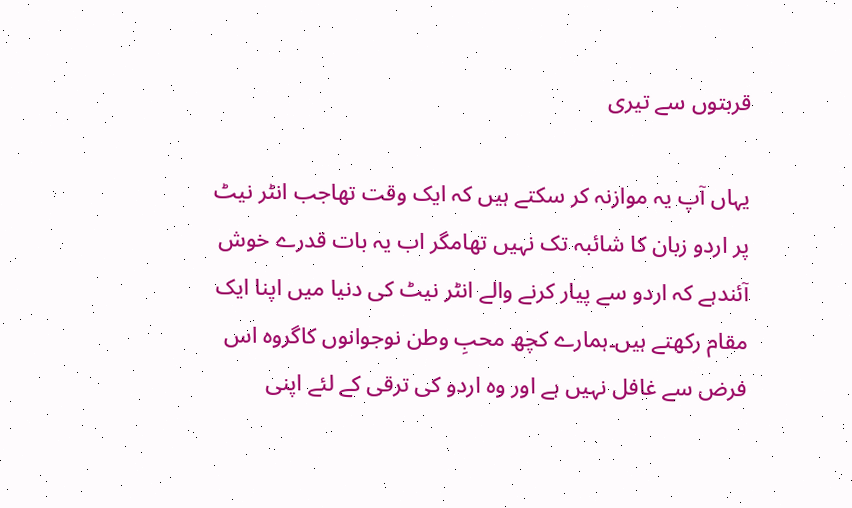قربتوں سے تیری

یہاں آپ یہ موازنہ کر سکتے ہیں کہ ایک وقت تھاجب انٹر نیٹ پر اردو زبان کا شائبہ تک نہیں تھامگر اب یہ بات قدرے خوش آئندہے کہ اردو سے پیار کرنے والے انٹر نیٹ کی دنیا میں اپنا ایک مقام رکھتے ہیں۔ہمارے کچھ محبِ وطن نوجوانوں کاگروہ اس فرض سے غافل نہیں ہے اور وہ اردو کی ترقی کے لئے اپنی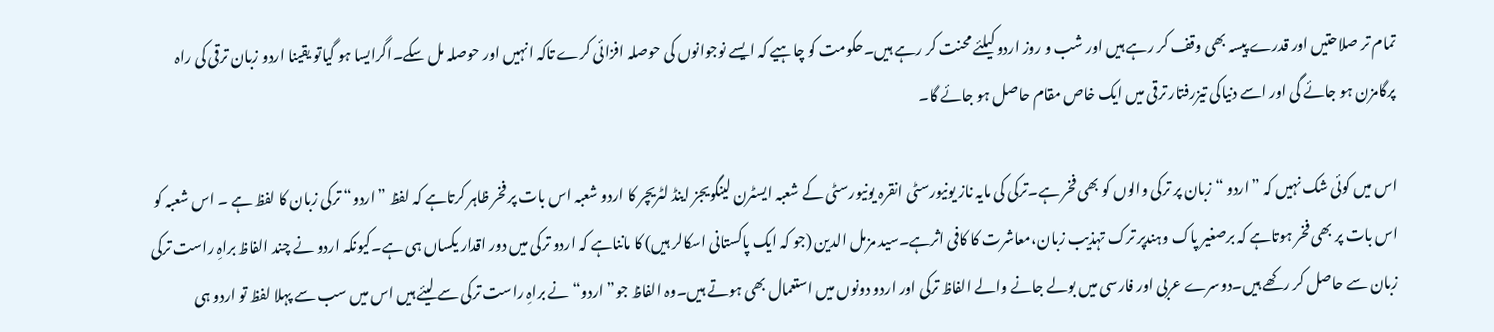تمام تر صلاحتیں اور قدرے پیسہ بھی وقف کر رہے ہیں اور شب و روز اردو کیلئے محنت کر رہے ہیں۔حکومت کو چاہیے کہ ایسے نوجوانوں کی حوصلہ افزائی کرے تاکہ انہیں اور حوصلہ مل سکے۔اگرایسا ہو گیاتو یقینا اردو زبان ترقی کی راہ پرگامزن ہو جائے گی اور اسے دنیاکی تیزرفتار ترقی میں ایک خاص مقام حاصل ہو جائے گا۔

اس میں کوئی شک نہیں کہ ”اردو “ زبان پر ترکی والوں کو بھی فخر ہے۔ترکی کی مایہ ناز یونیورسٹی انقرہ یونیورسٹی کے شعبہ ایسٹرن لینگویجز اینڈ لٹریچر کا اردو شعبہ اس بات پر فخر ظاہر کرتاہے کہ لفظ ”اردو“ ترکی زبان کا لفظ ہے ۔ اس شعبہ کو اس بات پر بھی فخر ہوتاہے کہ برصغیر پاک وہندپر ترک تہذیب زبان،معاشرت کا کافی اثرہے۔سید مزمل الدین (جو کہ ایک پاکستانی اسکالر ہیں) کا مانناہے کہ اردو ترکی میں دور اقدار یکساں ہی ہے۔کیونکہ اردو نے چند الفاظ براہِ راست ترکی زبان سے حاصل کر رکھے ہیں۔دوسرے عربی اور فارسی میں بولے جانے والے الفاظ ترکی اور اردو دونوں میں استعمال بھی ہوتے ہیں۔وہ الفاظ جو” اردو“ نے براہِ راست ترکی سے لیئے ہیں اس میں سب سے پہلا لفظ تو اردو ہی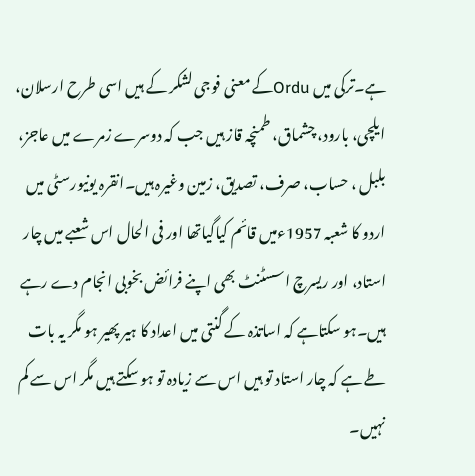ہے۔ترکی میں Orduکے معنی فوجی لشکر کے ہیں اسی طرح ارسلان، ایلچی، بارود، چشماق، طمنچہ قاز ہیں جب کہ دوسرے زمرے میں عاجز، بلبل ، حساب، صرف، تصدیق، زمین وغیرہ ہیں۔انقرہ یونیورسٹی میں اردو کا شعبہ 1957ءمیں قائم کیاگیاتھا اور فی الحال اس شعبے میں چار استاد، اور ریسرچ اسسٹنٹ بھی اپنے فرائض بخوبی انجام دے رہے ہیں۔ہو سکتاہے کہ اساتذہ کے گنتی میں اعداد کا ہیر پھیر ہو مگر یہ بات طے ہے کہ چار استاد تو ہیں اس سے زیادہ تو ہو سکتے ہیں مگر اس سے کم نہیں۔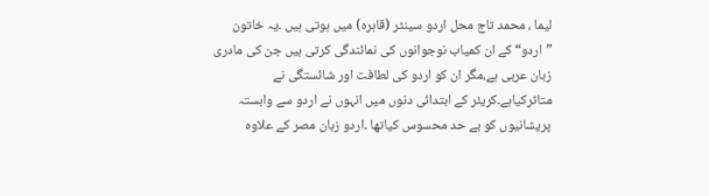لیما ، محمد تاج محل اردو سینٹر (قاہرہ) میں ہوتی ہیں ۔یہ خاتون ”اردو“ کے ان کمیاب نوجوانوں کی نمائندگی کرتی ہیں جن کی مادری زبان عربی ہے،مگر ان کو اردو کی لطافت اور شائستگی نے متاثرکیاہے۔کریئر کے ابتدائی دنوں میں انہوں نے اردو سے وابستہ پریشانیوں کو بے حد محسوس کیاتھا ۔اردو زبان مصر کے علاوہ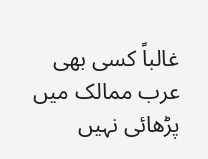غالباً کسی بھی عرب ممالک میں پڑھائی نہیں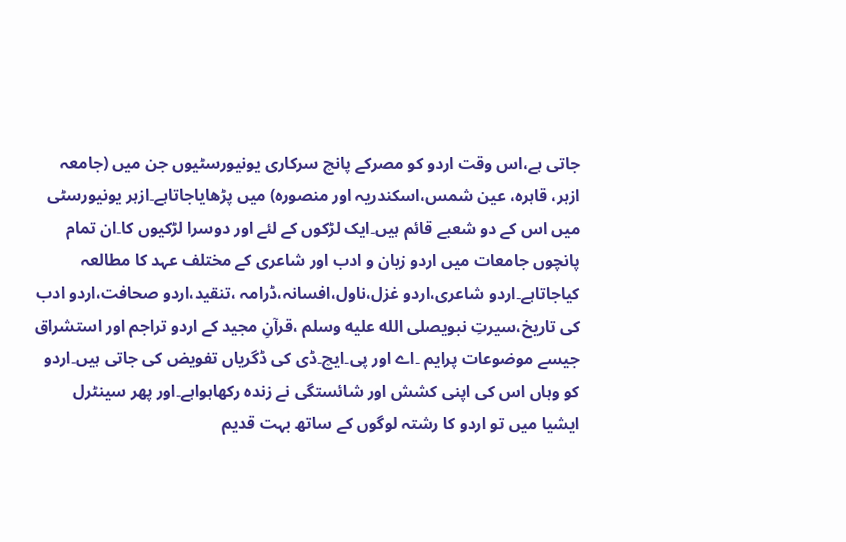جاتی ہے،اس وقت اردو کو مصرکے پانچ سرکاری یونیورسٹیوں جن میں (جامعہ ازہر، قاہرہ، عین شمس،اسکندریہ اور منصورہ) میں پڑھایاجاتاہے۔ازہر یونیورسٹی میں اس کے دو شعبے قائم ہیں۔ایک لڑکوں کے لئے اور دوسرا لڑکیوں کا۔ان تمام پانچوں جامعات میں اردو زبان و ادب اور شاعری کے مختلف عہد کا مطالعہ کیاجاتاہے۔اردو شاعری،اردو غزل،ناول،افسانہ،ڈرامہ ،تنقید،اردو صحافت،اردو ادب کی تاریخ،سیرتِ نبویصلى الله عليه وسلم ،قرآنِ مجید کے اردو تراجم اور استشراق جیسے موضوعات پرایم ۔اے اور پی۔ایچ۔ڈی کی ڈگریاں تفویض کی جاتی ہیں۔اردو کو وہاں اس کی اپنی کشش اور شائستگی نے زندہ رکھاہواہے۔اور پھر سینٹرل ایشیا میں تو اردو کا رشتہ لوگوں کے ساتھ بہت قدیم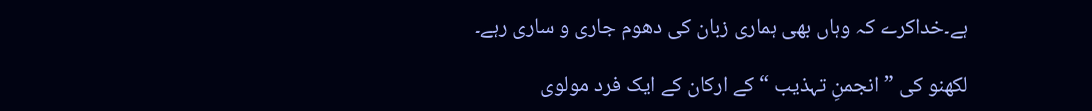ہے۔خداکرے کہ وہاں بھی ہماری زبان کی دھوم جاری و ساری رہے۔

لکھنو کی ”انجمنِ تہذیب “کے ارکان کے ایک فرد مولوی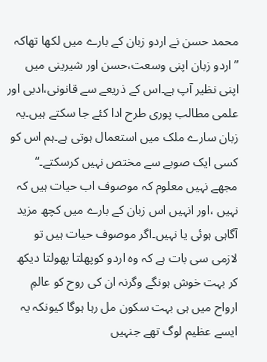محمد حسن نے اردو زبان کے بارے میں لکھا تھاکہ ”اردو زبان اپنی وسعت،حسن اور شیرینی میں اپنی نظیر آپ ہے۔اس کے ذریعے سے قانونی،ادبی اور علمی مطالب پوری طرح ادا کئے جا سکتے ہیں۔یہ زبان سارے ملک میں استعمال ہوتی ہے۔ہم اس کو کسی ایک صوبے سے مختص نہیں کرسکتے۔“ مجھے نہیں معلوم کہ موصوف اب حیات ہیں کہ نہیں ،اور انہیں اس زبان کے بارے میں کچھ مزید آگاہی ہوئی یا نہیں۔اگر موصوف حیات ہیں تو لازمی سی بات ہے کہ وہ اردو کوپھلتا پھولتا دیکھ کر بہت خوش ہونگے وگرنہ ان کی روح کو عالمِ ارواح میں ہی بہت سکون مل رہا ہوگا کیونکہ یہ ایسے عظیم لوگ تھے جنہیں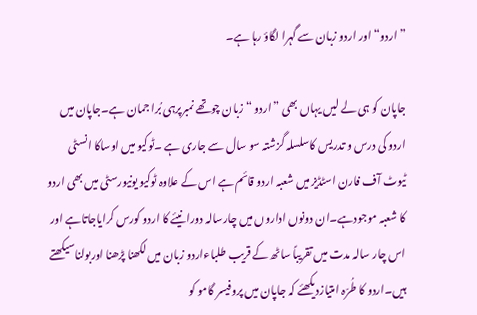”اردو“اور اردو زبان سے گہرا لگاؤ رہا ہے۔

جاپان کو ہی لے لیں یہاں بھی ”اردو “زبان چوتھے نمبرپرہی بُرا جمان ہے۔جاپان میں اردو کی درس و تدریس کاسلسلہ گزشتہ سو سال سے جاری ہے ۔ٹوکیو میں اوساکا انسٹی ٹیوٹ آف فارن اسٹڈیز میں شعبہ اردو قائم ہے اس کے علاوہ ٹوکیو یونیورسٹی میں بھی اردو کا شعبہ موجودہے۔ان دونوں اداروں میں چارسالہ دورانیئے کا اردو کورس کرایاجاتاہے اور اس چار سالہ مدت میں تقریباً ساٹھ کے قریب طلباءاردو زبان میں لکھنا پڑھنا اوربولناسیکھتے ہیں۔اردو کا طُرّہ امتیازدیکھئے کہ جاپان میں پروفیسر گامو کو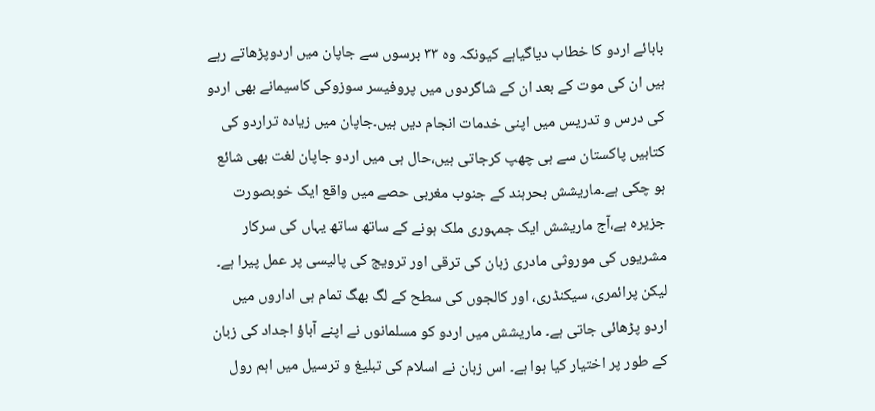بابائے اردو کا خطاب دیاگیاہے کیونکہ وہ ۳۳ برسوں سے جاپان میں اردوپڑھاتے رہے ہیں ان کی موت کے بعد ان کے شاگردوں میں پروفیسر سوزوکی کاسیمانے بھی اردو کی درس و تدریس میں اپنی خدمات انجام دیں ہیں۔جاپان میں زیادہ تراردو کی کتابیں پاکستان سے ہی چھپ کرجاتی ہیں،حال ہی میں اردو جاپان لغت بھی شائع ہو چکی ہے۔ماریشش بحرہند کے جنوب مغربی حصے میں واقع ایک خوبصورت جزیرہ ہے،آج ماریشش ایک جمہوری ملک ہونے کے ساتھ ساتھ یہاں کی سرکار مشریوں کی موروثی مادری زبان کی ترقی اور ترویج کی پالیسی پر عمل پیرا ہے۔ لیکن پرائمری، سیکنڈری، اور کالجوں کی سطح کے لگ بھگ تمام ہی اداروں میں اردو پڑھائی جاتی ہے۔ ماریشش میں اردو کو مسلمانوں نے اپنے آباؤ اجداد کی زبان کے طور پر اختیار کیا ہوا ہے۔ اس زبان نے اسلام کی تبلیغ و ترسیل میں اہم رول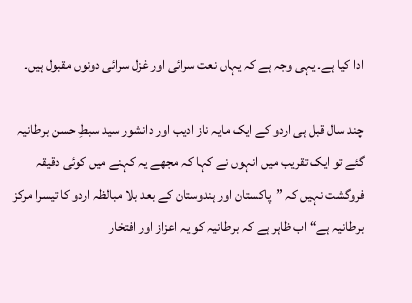ادا کیا ہے۔ یہی وجہ ہے کہ یہاں نعت سرائی اور غزل سرائی دونوں مقبول ہیں۔

چند سال قبل ہی اردو کے ایک مایہ ناز ادیب اور دانشور سید سبطِ حسن برطانیہ گئے تو ایک تقریب میں انہوں نے کہا کہ مجھے یہ کہنے میں کوئی دقیقہ فروگشت نہیں کہ ”پاکستان اور ہندوستان کے بعد بلا مبالظہ اردو کا تیسرا مرکز برطانیہ ہے“ اب ظاہر ہے کہ برطانیہ کو یہ اعزاز اور افتخار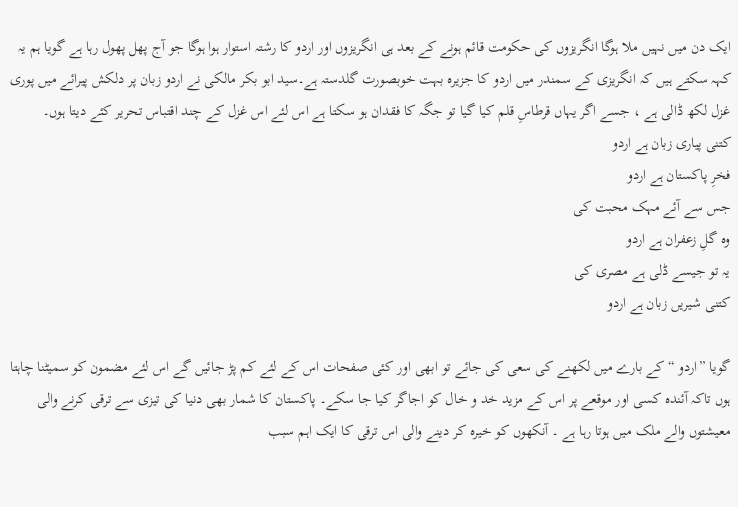ایک دن میں نہیں ملا ہوگا انگریزوں کی حکومت قائم ہونے کے بعد ہی انگریزوں اور اردو کا رشتہ استوار ہوا ہوگا جو آج پھل پھول رہا ہے گویا ہم یہ کہہ سکتے ہیں کہ انگریزی کے سمندر میں اردو کا جزیرہ بہت خوبصورت گلدستہ ہے۔سید ابو بکر مالکی نے اردو زبان پر دلکش پیرائے میں پوری غزل لکھ ڈالی ہے ، جسے اگر یہاں قرطاسِ قلم کیا گیا تو جگہ کا فقدان ہو سکتا ہے اس لئے اس غزل کے چند اقتباس تحریر کئے دیتا ہوں۔
کتنی پیاری زبان ہے اردو
فخرِ پاکستان ہے اردو
جس سے آئے مہک محبت کی
وہ گلِ زعفران ہے اردو
یہ تو جیسے ڈلی ہے مصری کی
کتنی شیریں زبان ہے اردو

گویا ”اردو “ کے بارے میں لکھنے کی سعی کی جائے تو ابھی اور کئی صفحات اس کے لئے کم پڑ جائیں گے اس لئے مضمون کو سمیٹنا چاہتا ہوں تاکہ آئندہ کسی اور موقعے پر اس کے مزید خد و خال کو اجاگر کیا جا سکے۔ پاکستان کا شمار بھی دنیا کی تیزی سے ترقی کرنے والی معیشتوں والے ملک میں ہوتا رہا ہے ۔ آنکھوں کو خیرہ کر دینے والی اس ترقی کا ایک اہم سبب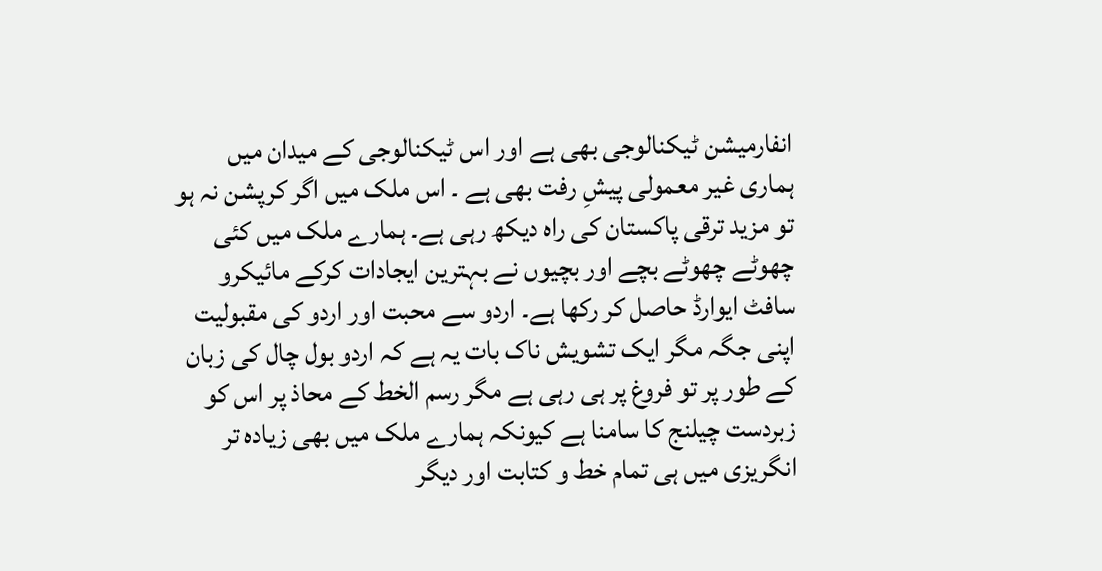انفارمیشن ٹیکنالوجی بھی ہے اور اس ٹیکنالوجی کے میدان میں ہماری غیر معمولی پیشِ رفت بھی ہے ۔ اس ملک میں اگر کرپشن نہ ہو تو مزید ترقی پاکستان کی راہ دیکھ رہی ہے۔ ہمارے ملک میں کئی چھوٹے چھوٹے بچے اور بچیوں نے بہترین ایجادات کرکے مائیکرو سافٹ ایوارڈ حاصل کر رکھا ہے۔ اردو سے محبت اور اردو کی مقبولیت اپنی جگہ مگر ایک تشویش ناک بات یہ ہے کہ اردو بول چال کی زبان کے طور پر تو فروغ پر ہی رہی ہے مگر رسم الخط کے محاذ پر اس کو زبردست چیلنج کا سامنا ہے کیونکہ ہمارے ملک میں بھی زیادہ تر انگریزی میں ہی تمام خط و کتابت اور دیگر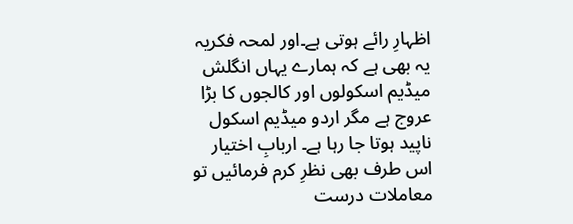اظہارِ رائے ہوتی ہے۔اور لمحہ فکریہ یہ بھی ہے کہ ہمارے یہاں انگلش میڈیم اسکولوں اور کالجوں کا بڑا عروج ہے مگر اردو میڈیم اسکول ناپید ہوتا جا رہا ہے۔ اربابِ اختیار اس طرف بھی نظرِ کرم فرمائیں تو معاملات درست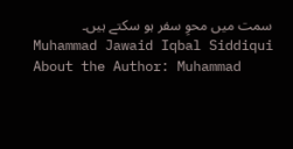سمت میں محوِ سفر ہو سکتے ہیں۔
Muhammad Jawaid Iqbal Siddiqui
About the Author: Muhammad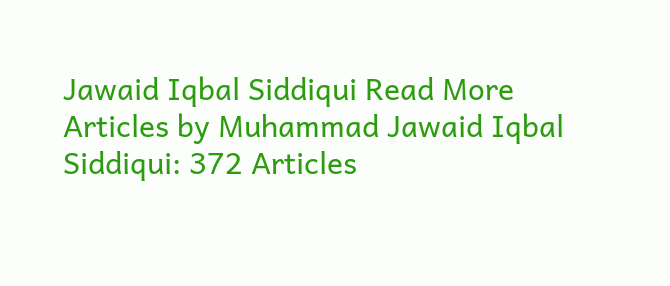Jawaid Iqbal Siddiqui Read More Articles by Muhammad Jawaid Iqbal Siddiqui: 372 Articles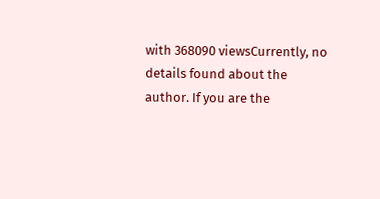with 368090 viewsCurrently, no details found about the author. If you are the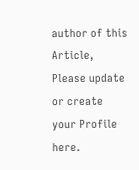author of this Article, Please update or create your Profile here.